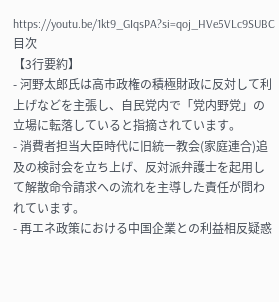https://youtu.be/1kt9_GIqsPA?si=qoj_HVe5VLc9SUBC
目次
【3行要約】
- 河野太郎氏は高市政権の積極財政に反対して利上げなどを主張し、自民党内で「党内野党」の立場に転落していると指摘されています。
- 消費者担当大臣時代に旧統一教会(家庭連合)追及の検討会を立ち上げ、反対派弁護士を起用して解散命令請求への流れを主導した責任が問われています。
- 再エネ政策における中国企業との利益相反疑惑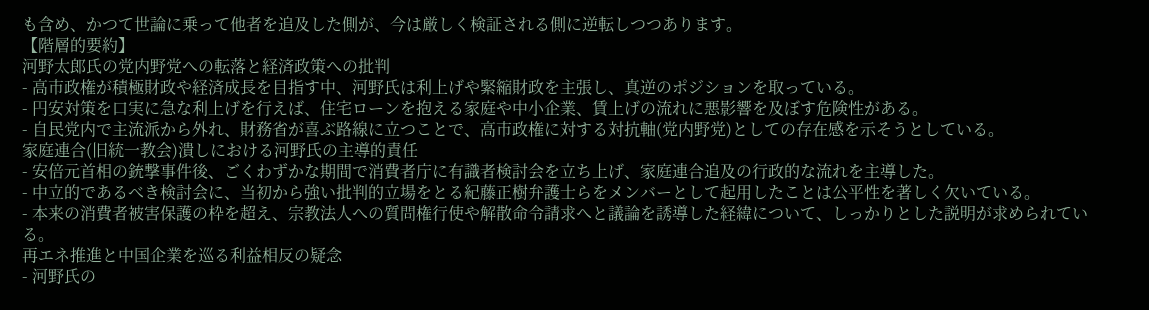も含め、かつて世論に乗って他者を追及した側が、今は厳しく検証される側に逆転しつつあります。
【階層的要約】
河野太郎氏の党内野党への転落と経済政策への批判
- 高市政権が積極財政や経済成長を目指す中、河野氏は利上げや緊縮財政を主張し、真逆のポジションを取っている。
- 円安対策を口実に急な利上げを行えば、住宅ローンを抱える家庭や中小企業、賃上げの流れに悪影響を及ぼす危険性がある。
- 自民党内で主流派から外れ、財務省が喜ぶ路線に立つことで、高市政権に対する対抗軸(党内野党)としての存在感を示そうとしている。
家庭連合(旧統一教会)潰しにおける河野氏の主導的責任
- 安倍元首相の銃撃事件後、ごくわずかな期間で消費者庁に有識者検討会を立ち上げ、家庭連合追及の行政的な流れを主導した。
- 中立的であるべき検討会に、当初から強い批判的立場をとる紀藤正樹弁護士らをメンバーとして起用したことは公平性を著しく欠いている。
- 本来の消費者被害保護の枠を超え、宗教法人への質問権行使や解散命令請求へと議論を誘導した経緯について、しっかりとした説明が求められている。
再エネ推進と中国企業を巡る利益相反の疑念
- 河野氏の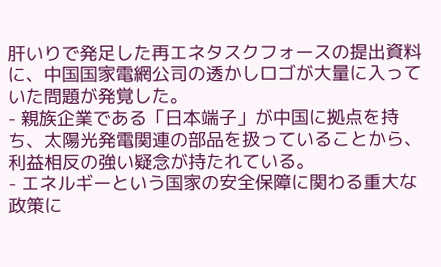肝いりで発足した再エネタスクフォースの提出資料に、中国国家電網公司の透かしロゴが大量に入っていた問題が発覚した。
- 親族企業である「日本端子」が中国に拠点を持ち、太陽光発電関連の部品を扱っていることから、利益相反の強い疑念が持たれている。
- エネルギーという国家の安全保障に関わる重大な政策に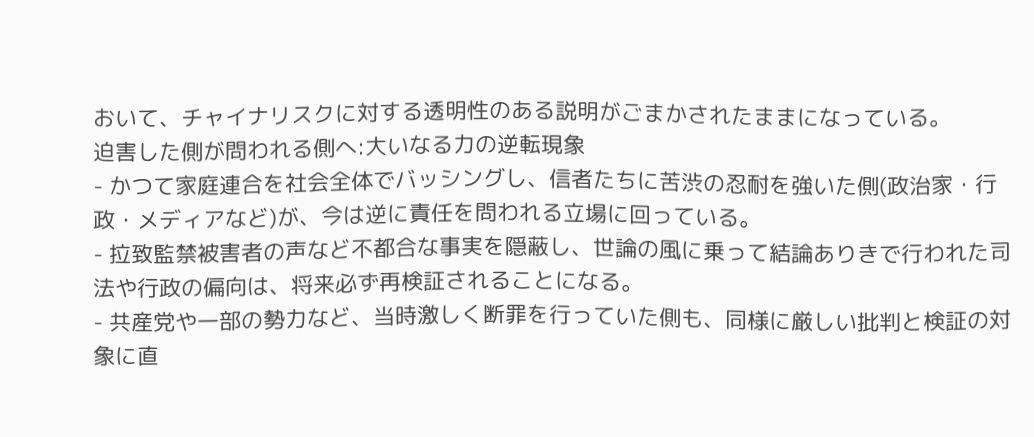おいて、チャイナリスクに対する透明性のある説明がごまかされたままになっている。
迫害した側が問われる側へ:大いなる力の逆転現象
- かつて家庭連合を社会全体でバッシングし、信者たちに苦渋の忍耐を強いた側(政治家・行政・メディアなど)が、今は逆に責任を問われる立場に回っている。
- 拉致監禁被害者の声など不都合な事実を隠蔽し、世論の風に乗って結論ありきで行われた司法や行政の偏向は、将来必ず再検証されることになる。
- 共産党や一部の勢力など、当時激しく断罪を行っていた側も、同様に厳しい批判と検証の対象に直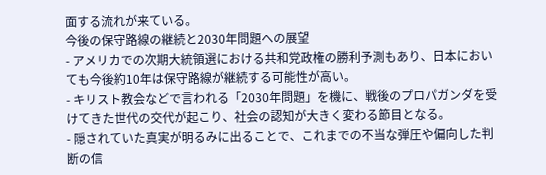面する流れが来ている。
今後の保守路線の継続と2030年問題への展望
- アメリカでの次期大統領選における共和党政権の勝利予測もあり、日本においても今後約10年は保守路線が継続する可能性が高い。
- キリスト教会などで言われる「2030年問題」を機に、戦後のプロパガンダを受けてきた世代の交代が起こり、社会の認知が大きく変わる節目となる。
- 隠されていた真実が明るみに出ることで、これまでの不当な弾圧や偏向した判断の信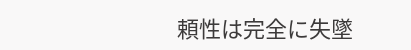頼性は完全に失墜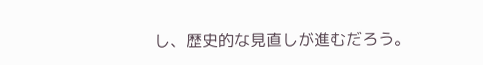し、歴史的な見直しが進むだろう。